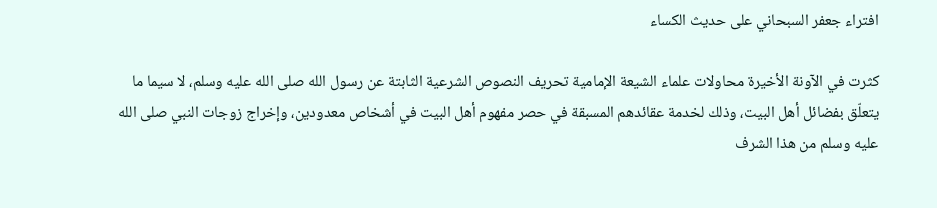افتراء جعفر السبحاني على حديث الكساء

كثرت في الآونة الأخيرة محاولات علماء الشيعة الإمامية تحريف النصوص الشرعية الثابتة عن رسول الله صلى الله عليه وسلم، لا سيما ما يتعلّق بفضائل أهل البيت، وذلك لخدمة عقائدهم المسبقة في حصر مفهوم أهل البيت في أشخاص معدودين، وإخراج زوجات النبي صلى الله عليه وسلم من هذا الشرف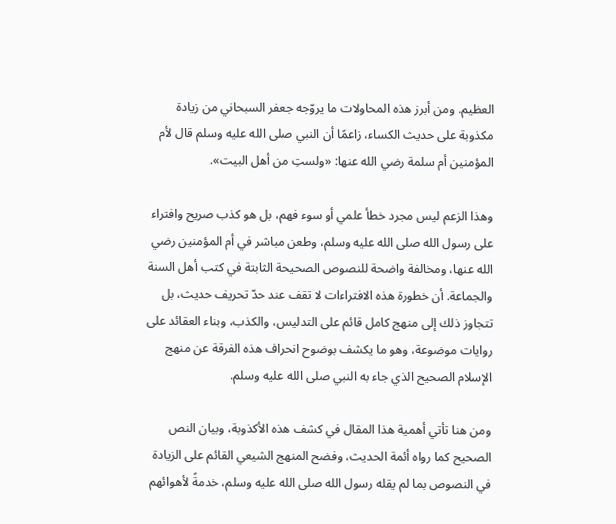العظيم. ومن أبرز هذه المحاولات ما يروّجه جعفر السبحاني من زيادة مكذوبة على حديث الكساء، زاعمًا أن النبي صلى الله عليه وسلم قال لأم المؤمنين أم سلمة رضي الله عنها: «ولستِ من أهل البيت».

وهذا الزعم ليس مجرد خطأ علمي أو سوء فهم، بل هو كذب صريح وافتراء على رسول الله صلى الله عليه وسلم، وطعن مباشر في أم المؤمنين رضي الله عنها، ومخالفة واضحة للنصوص الصحيحة الثابتة في كتب أهل السنة والجماعة. أن خطورة هذه الافتراءات لا تقف عند حدّ تحريف حديث، بل تتجاوز ذلك إلى منهج كامل قائم على التدليس، والكذب، وبناء العقائد على روايات موضوعة، وهو ما يكشف بوضوح انحراف هذه الفرقة عن منهج الإسلام الصحيح الذي جاء به النبي صلى الله عليه وسلم.

ومن هنا تأتي أهمية هذا المقال في كشف هذه الأكذوبة، وبيان النص الصحيح كما رواه أئمة الحديث، وفضح المنهج الشيعي القائم على الزيادة في النصوص بما لم يقله رسول الله صلى الله عليه وسلم، خدمةً لأهوائهم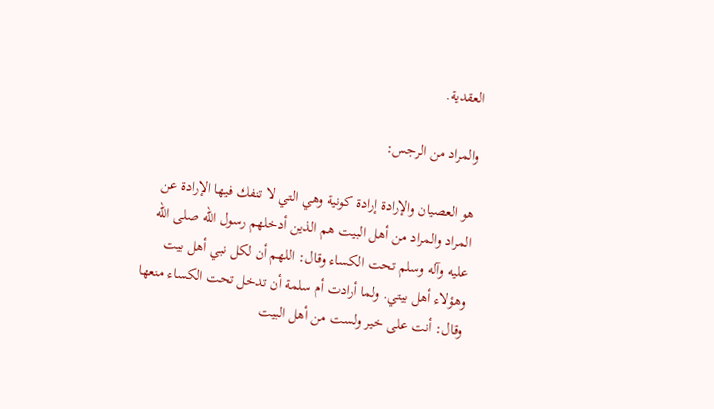العقدية.

والمراد من الرجس:

هو العصيان والإرادة إرادة كونية وهي التي لا تنفك فيها الإرادة عن المراد والمراد من أهل البيت هم الذين أدخلهم رسول الله صلى الله عليه وآله وسلم تحت الكساء وقال: اللهم أن لكل نبي أهل بيت وهؤلاء أهل بيتي. ولما أرادت أم سلمة أن تدخل تحت الكساء منعها وقال: أنت على خير ولست من أهل البيت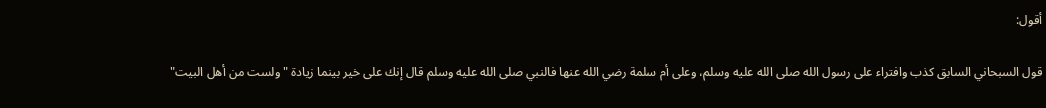أقول:

قول السبحاني السابق كذب وافتراء على رسول الله صلى الله عليه وسلم، وعلى أم سلمة رضي الله عنها فالنبي صلى الله عليه وسلم قال إنك على خير بينما زيادة "ولست من أهل البيت"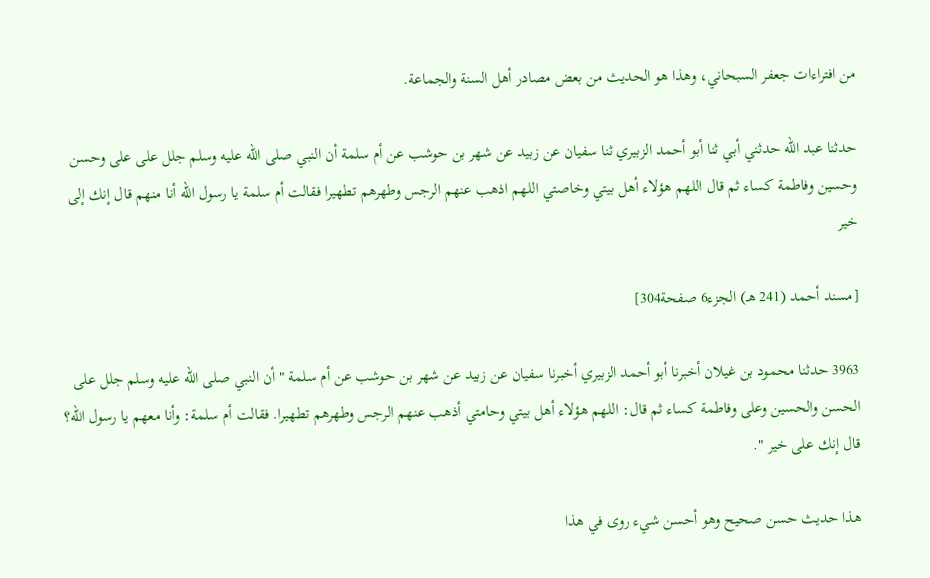من افتراءات جعفر السبحاني، وهذا هو الحديث من بعض مصادر أهل السنة والجماعة.

حدثنا عبد الله حدثني أبي ثنا أبو أحمد الزبيري ثنا سفيان عن زبيد عن شهر بن حوشب عن أم سلمة أن النبي صلى الله عليه وسلم جلل على على وحسن وحسين وفاطمة كساء ثم قال اللهم هؤلاء أهل بيتي وخاصتي اللهم اذهب عنهم الرجس وطهرهم تطهيرا فقالت أم سلمة يا رسول الله أنا منهم قال إنك إلى خير

[مسند أحمد (241 هـ) الجزء6 صفحة304]

3963 حدثنا محمود بن غيلان أخبرنا أبو أحمد الزبيري أخبرنا سفيان عن زبيد عن شهر بن حوشب عن أم سلمة " أن النبي صلى الله عليه وسلم جلل على الحسن والحسين وعلى وفاطمة كساء ثم قال: اللهم هؤلاء أهل بيتي وحامتي أذهب عنهم الرجس وطهرهم تطهيرا. فقالت أم سلمة: وأنا معهم يا رسول الله؟ قال إنك على خير ".

هذا حديث حسن صحيح وهو أحسن شيء روى في هذا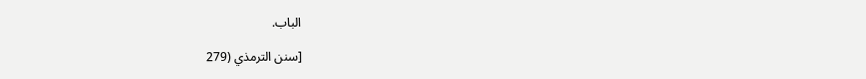الباب.

[سنن الترمذي (279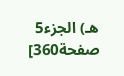هـ) الجزء5 صفحة360]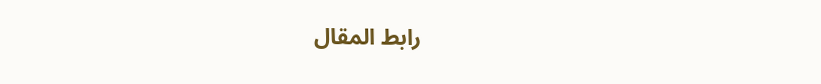رابط المقال